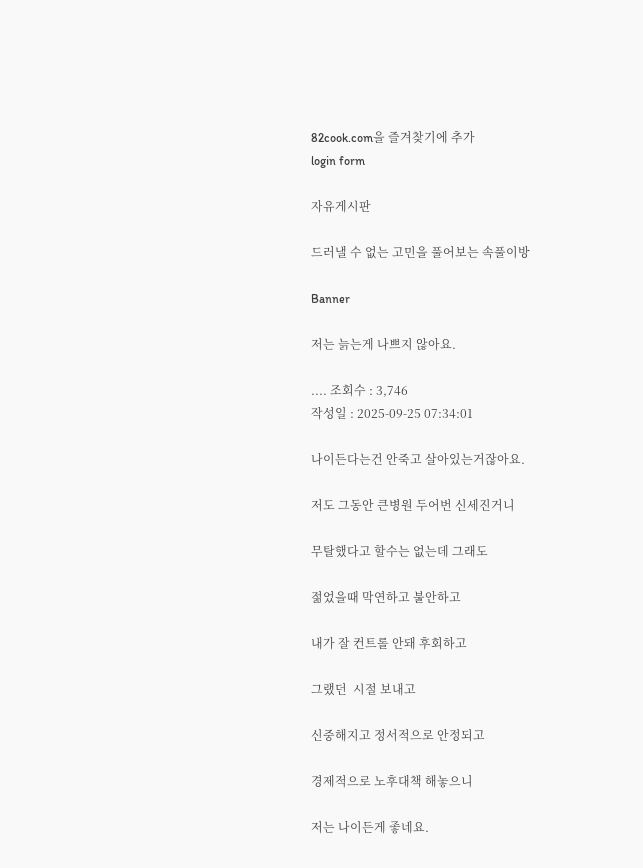82cook.com을 즐겨찾기에 추가
login form

자유게시판

드러낼 수 없는 고민을 풀어보는 속풀이방

Banner

저는 늙는게 나쁘지 않아요.

.... 조회수 : 3,746
작성일 : 2025-09-25 07:34:01

나이든다는건 안죽고 살아있는거잖아요.

저도 그동안 큰병원 두어번 신세진거니

무탈했다고 할수는 없는데 그래도

젊었을때 막연하고 불안하고

내가 잘 컨트롤 안돼 후회하고

그랬던  시절 보내고

신중해지고 정서적으로 안정되고

경제적으로 노후대책 해놓으니

저는 나이든게 좋네요.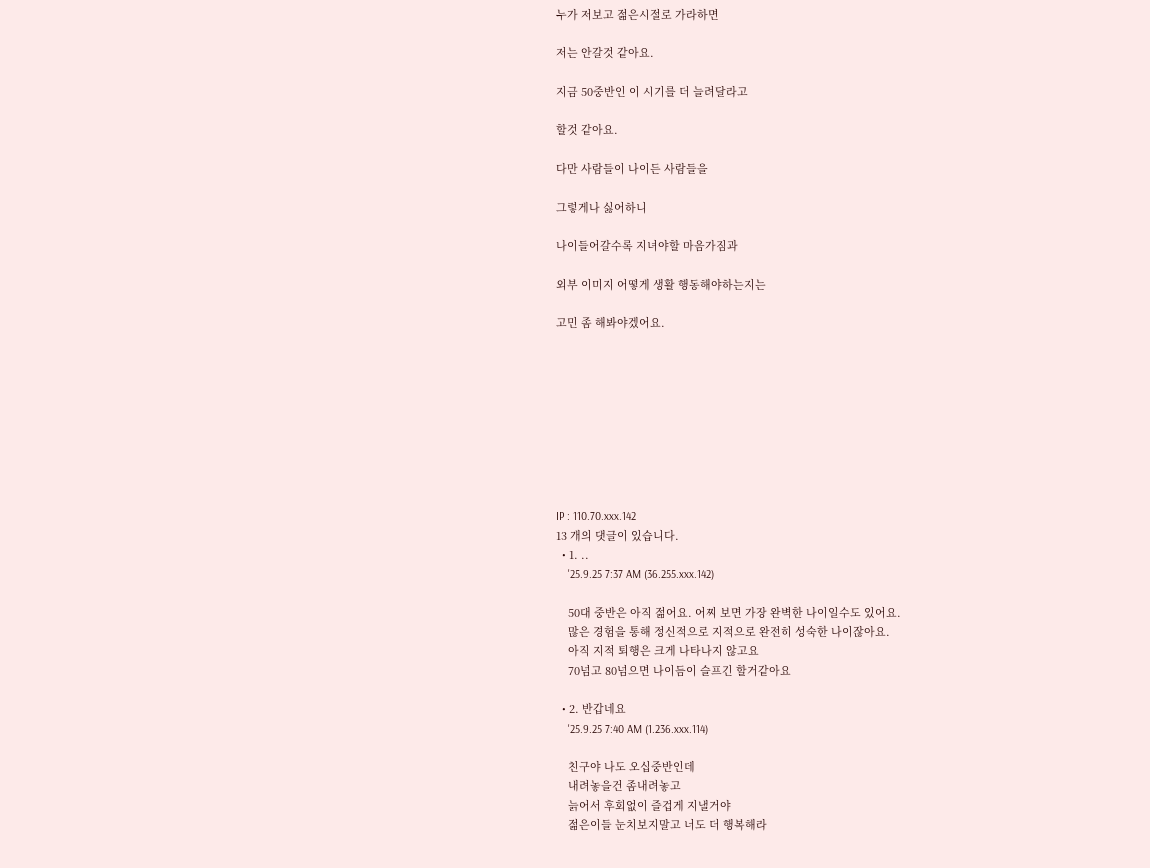누가 저보고 젊은시절로 가라하면

저는 안갈것 같아요.

지금 50중반인 이 시기를 더 늘려달라고

할것 같아요.

다만 사람들이 나이든 사람들을

그렇게나 싫어하니

나이들어갈수록 지녀야할 마음가짐과

외부 이미지 어떻게 생활 행동해야하는지는

고민 좀 해봐야겠어요.









IP : 110.70.xxx.142
13 개의 댓글이 있습니다.
  • 1. ..
    '25.9.25 7:37 AM (36.255.xxx.142)

    50대 중반은 아직 젊어요. 어찌 보면 가장 완벽한 나이일수도 있어요.
    많은 경험을 통해 정신적으로 지적으로 완전히 성숙한 나이잖아요.
    아직 지적 퇴행은 크게 나타나지 않고요
    70넘고 80넘으면 나이듬이 슬프긴 할거같아요

  • 2. 반갑네요
    '25.9.25 7:40 AM (1.236.xxx.114)

    친구야 나도 오십중반인데
    내려놓을건 좀내려놓고
    늙어서 후회없이 즐겁게 지낼거야
    젊은이들 눈치보지말고 너도 더 행복해라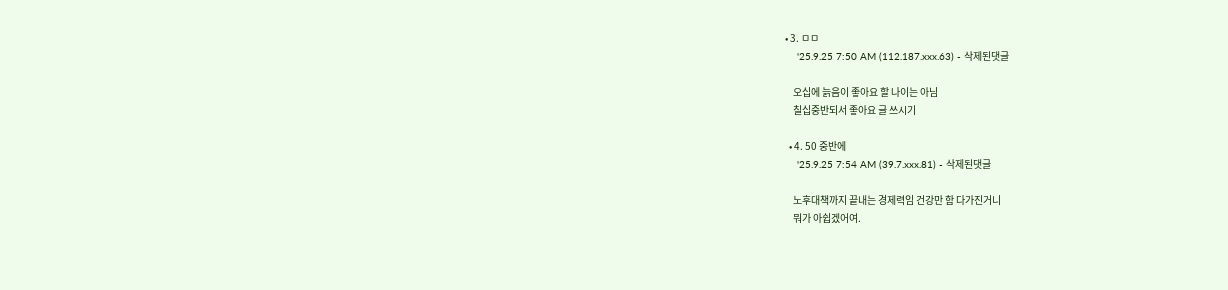• 3. ㅁㅁ
    '25.9.25 7:50 AM (112.187.xxx.63) - 삭제된댓글

    오십에 늙음이 좋아요 할 나이는 아님
    칠십중반되서 좋아요 글 쓰시기

  • 4. 50 중반에
    '25.9.25 7:54 AM (39.7.xxx.81) - 삭제된댓글

    노후대책까지 끝내는 경제력임 건강만 함 다가진거니
    뭐가 아쉽겠어여.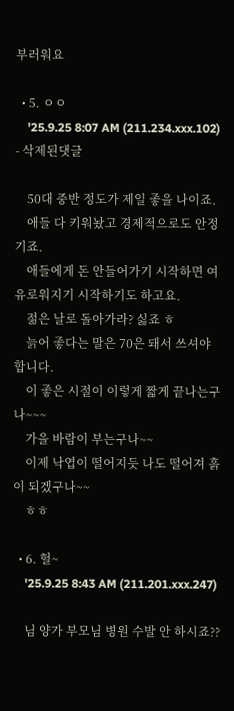부러워요

  • 5. ㅇㅇ
    '25.9.25 8:07 AM (211.234.xxx.102) - 삭제된댓글

    50대 중반 정도가 제일 좋을 나이죠.
    애들 다 키워놨고 경제적으로도 안정기죠.
    애들에게 돈 안들어가기 시작하면 여유로워지기 시작하기도 하고요.
    젊은 날로 돌아가라? 싫죠 ㅎ
    늙어 좋다는 말은 70은 돼서 쓰셔야합니다.
    이 좋은 시절이 이렇게 짧게 끝나는구나~~~
    가을 바람이 부는구나~~
    이제 낙엽이 떨어지듯 나도 떨어져 흙이 되겠구나~~
    ㅎㅎ

  • 6. 헐~
    '25.9.25 8:43 AM (211.201.xxx.247)

    님 양가 부모님 병원 수발 안 하시죠??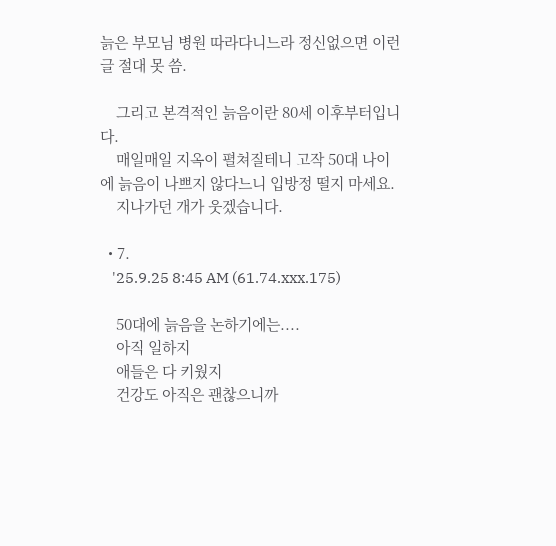늙은 부모님 병원 따라다니느라 정신없으면 이런 글 절대 못 씀.

    그리고 본격적인 늙음이란 80세 이후부터입니다.
    매일매일 지옥이 펼쳐질테니 고작 50대 나이에 늙음이 나쁘지 않다느니 입방정 떨지 마세요.
    지나가던 개가 웃겠습니다.

  • 7.
    '25.9.25 8:45 AM (61.74.xxx.175)

    50대에 늙음을 논하기에는....
    아직 일하지
    애들은 다 키웠지
    건강도 아직은 괜찮으니까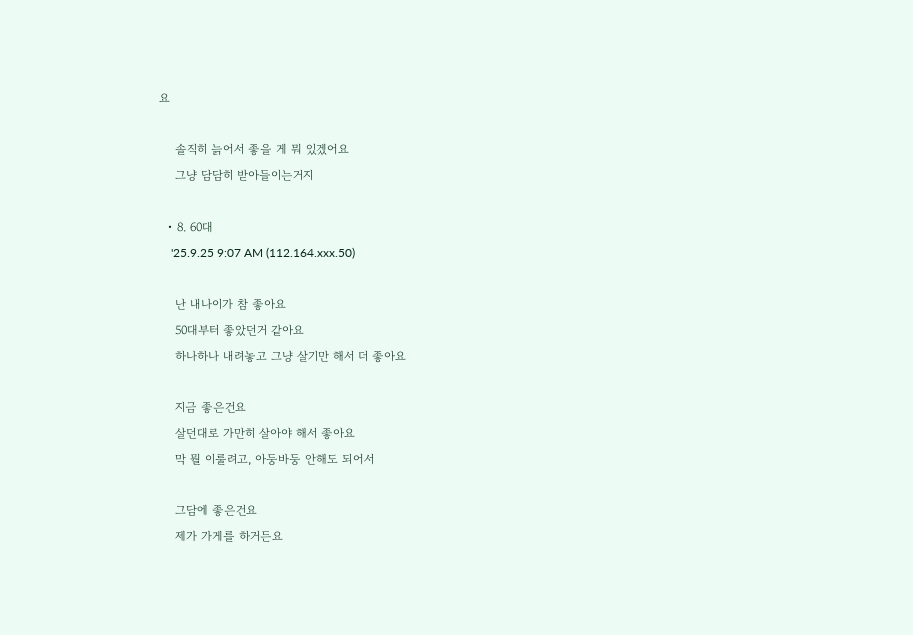요

    솔직히 늙어서 좋을 게 뭐 있겠어요
    그냥 담담히 받아들이는거지

  • 8. 60대
    '25.9.25 9:07 AM (112.164.xxx.50)

    난 내나이가 참 좋아요
    50대부터 좋았던거 같아요
    하나하나 내려놓고 그냥 살기만 해서 더 좋아요

    지금 좋은건요
    살던대로 가만히 살아야 해서 좋아요
    막 뭘 이룰려고, 아둥바둥 안해도 되어서

    그담에 좋은건요
    제가 가게를 하거든요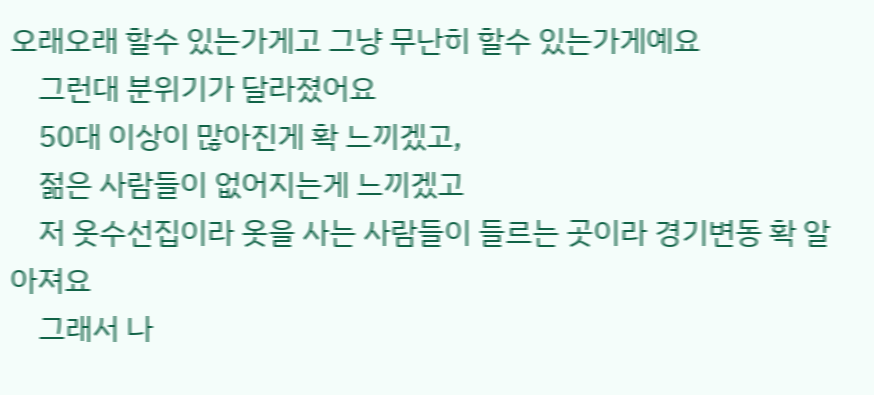오래오래 할수 있는가게고 그냥 무난히 할수 있는가게예요
    그런대 분위기가 달라졌어요
    50대 이상이 많아진게 확 느끼겠고,
    젊은 사람들이 없어지는게 느끼겠고
    저 옷수선집이라 옷을 사는 사람들이 들르는 곳이라 경기변동 확 알아져요
    그래서 나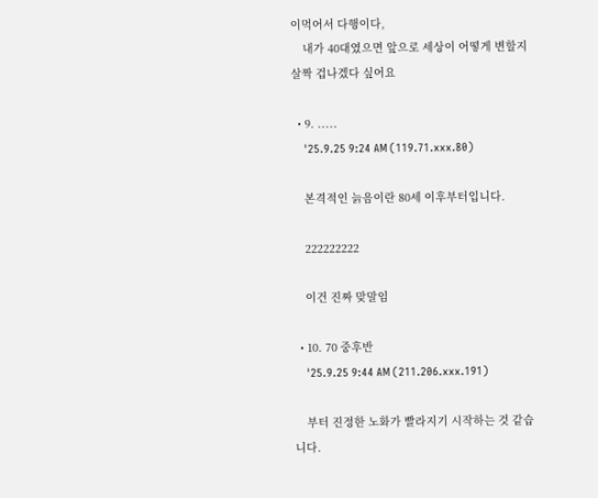이먹어서 다행이다,
    내가 40대였으면 앞으로 세상이 어떻게 변할지 살짝 겁나겠다 싶어요

  • 9. .....
    '25.9.25 9:24 AM (119.71.xxx.80)

    본격적인 늙음이란 80세 이후부터입니다.

    222222222

    이건 진짜 맞말임

  • 10. 70 중후반
    '25.9.25 9:44 AM (211.206.xxx.191)

    부터 진정한 노화가 빨라지기 시작하는 것 같습니다.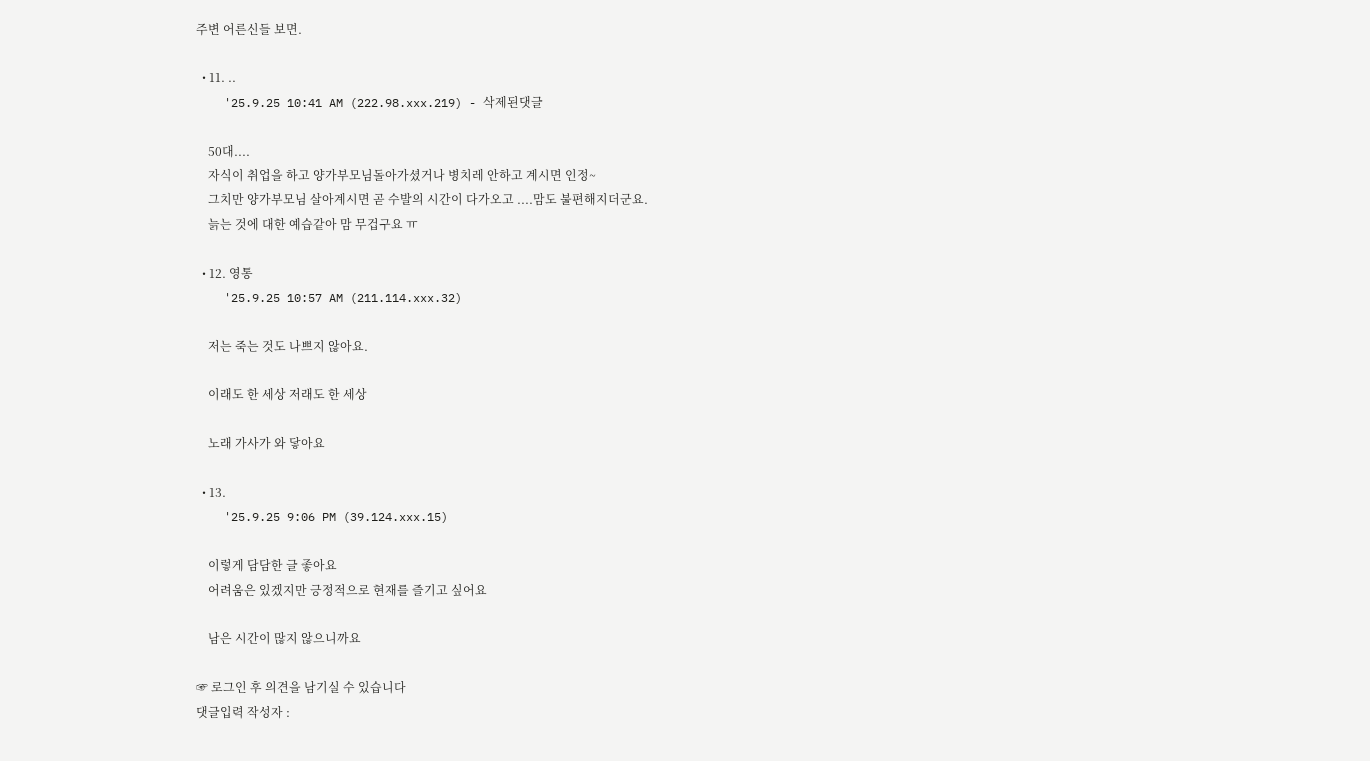주변 어른신들 보면.

  • 11. ..
    '25.9.25 10:41 AM (222.98.xxx.219) - 삭제된댓글

    50대....
    자식이 취업을 하고 양가부모님돌아가셨거나 병치레 안하고 계시면 인정~
    그치만 양가부모님 살아계시면 곧 수발의 시간이 다가오고 ....맘도 불편해지더군요.
    늙는 것에 대한 예습같아 맘 무겁구요 ㅠ

  • 12. 영통
    '25.9.25 10:57 AM (211.114.xxx.32)

    저는 죽는 것도 나쁘지 않아요.

    이래도 한 세상 저래도 한 세상

    노래 가사가 와 닿아요

  • 13.
    '25.9.25 9:06 PM (39.124.xxx.15)

    이렇게 담담한 글 좋아요
    어려움은 있겠지만 긍정적으로 현재를 즐기고 싶어요

    남은 시간이 많지 않으니까요

☞ 로그인 후 의견을 남기실 수 있습니다
댓글입력 작성자 :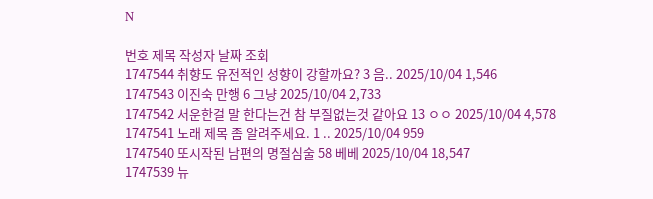N

번호 제목 작성자 날짜 조회
1747544 취향도 유전적인 성향이 강할까요? 3 음.. 2025/10/04 1,546
1747543 이진숙 만행 6 그냥 2025/10/04 2,733
1747542 서운한걸 말 한다는건 참 부질없는것 같아요 13 ㅇㅇ 2025/10/04 4,578
1747541 노래 제목 좀 알려주세요. 1 .. 2025/10/04 959
1747540 또시작된 남편의 명절심술 58 베베 2025/10/04 18,547
1747539 뉴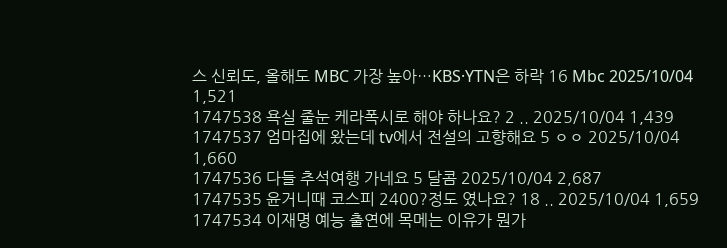스 신뢰도, 올해도 MBC 가장 높아…KBS·YTN은 하락 16 Mbc 2025/10/04 1,521
1747538 욕실 줄눈 케라폭시로 해야 하나요? 2 .. 2025/10/04 1,439
1747537 엄마집에 왔는데 tv에서 전설의 고향해요 5 ㅇㅇ 2025/10/04 1,660
1747536 다들 추석여행 가네요 5 달콤 2025/10/04 2,687
1747535 윤거니때 코스피 2400?정도 였나요? 18 .. 2025/10/04 1,659
1747534 이재명 예능 출연에 목메는 이유가 뭔가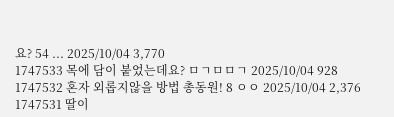요? 54 ... 2025/10/04 3,770
1747533 목에 담이 붙었는데요? ㅁㄱㅁㅁㄱ 2025/10/04 928
1747532 혼자 외롭지않을 방법 총동원! 8 ㅇㅇ 2025/10/04 2,376
1747531 딸이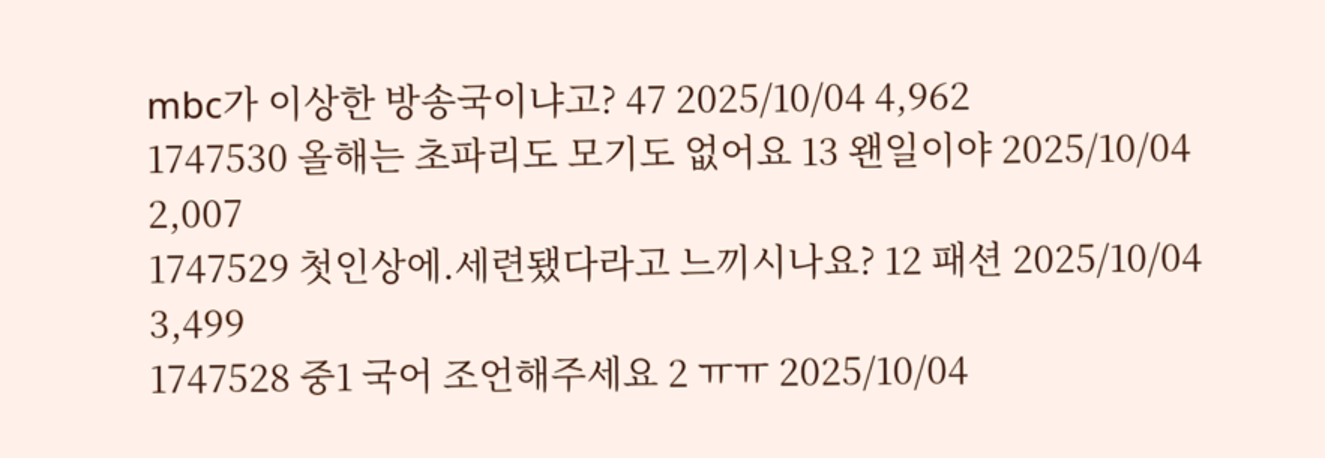mbc가 이상한 방송국이냐고? 47 2025/10/04 4,962
1747530 올해는 초파리도 모기도 없어요 13 왠일이야 2025/10/04 2,007
1747529 첫인상에.세련됐다라고 느끼시나요? 12 패션 2025/10/04 3,499
1747528 중1 국어 조언해주세요 2 ㅠㅠ 2025/10/04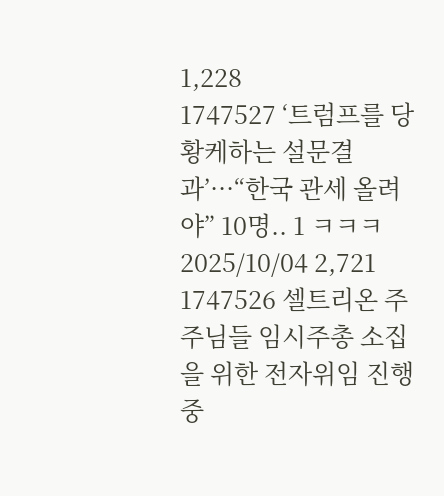1,228
1747527 ‘트럼프를 당황케하는 설문결과’···“한국 관세 올려야” 10명.. 1 ㅋㅋㅋ 2025/10/04 2,721
1747526 셀트리온 주주님들 임시주총 소집을 위한 전자위임 진행중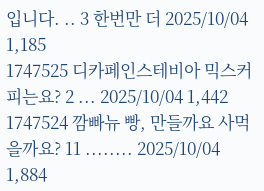입니다. .. 3 한번만 더 2025/10/04 1,185
1747525 디카페인스테비아 믹스커피는요? 2 ... 2025/10/04 1,442
1747524 깜빠뉴 빵, 만들까요 사먹을까요? 11 ........ 2025/10/04 1,884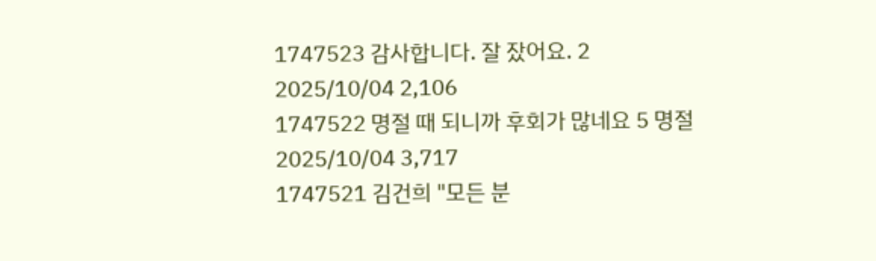1747523 감사합니다. 잘 잤어요. 2 2025/10/04 2,106
1747522 명절 때 되니까 후회가 많네요 5 명절 2025/10/04 3,717
1747521 김건희 "모든 분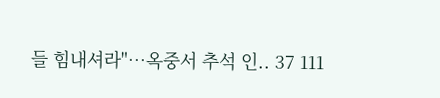들 힘내셔라"…옥중서 추석 인.. 37 111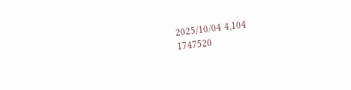2025/10/04 4,104
1747520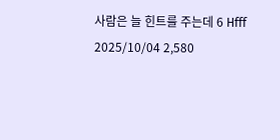사람은 늘 힌트를 주는데 6 Hfff 2025/10/04 2,580